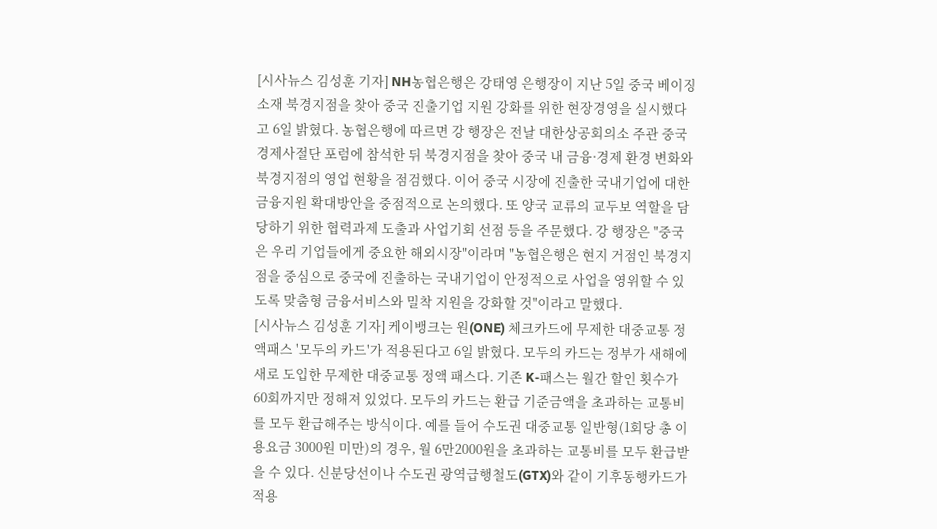[시사뉴스 김성훈 기자] NH농협은행은 강태영 은행장이 지난 5일 중국 베이징 소재 북경지점을 찾아 중국 진출기업 지원 강화를 위한 현장경영을 실시했다고 6일 밝혔다. 농협은행에 따르면 강 행장은 전날 대한상공회의소 주관 중국 경제사절단 포럼에 참석한 뒤 북경지점을 찾아 중국 내 금융·경제 환경 변화와 북경지점의 영업 현황을 점검했다. 이어 중국 시장에 진출한 국내기업에 대한 금융지원 확대방안을 중점적으로 논의했다. 또 양국 교류의 교두보 역할을 담당하기 위한 협력과제 도출과 사업기회 선점 등을 주문했다. 강 행장은 "중국은 우리 기업들에게 중요한 해외시장"이라며 "농협은행은 현지 거점인 북경지점을 중심으로 중국에 진출하는 국내기업이 안정적으로 사업을 영위할 수 있도록 맞춤형 금융서비스와 밀착 지원을 강화할 것"이라고 말했다.
[시사뉴스 김성훈 기자] 케이뱅크는 원(ONE) 체크카드에 무제한 대중교통 정액패스 '모두의 카드'가 적용된다고 6일 밝혔다. 모두의 카드는 정부가 새해에 새로 도입한 무제한 대중교통 정액 패스다. 기존 K-패스는 월간 할인 횟수가 60회까지만 정해져 있었다. 모두의 카드는 환급 기준금액을 초과하는 교통비를 모두 환급해주는 방식이다. 예를 들어 수도권 대중교통 일반형(1회당 총 이용요금 3000원 미만)의 경우, 월 6만2000원을 초과하는 교통비를 모두 환급받을 수 있다. 신분당선이나 수도권 광역급행철도(GTX)와 같이 기후동행카드가 적용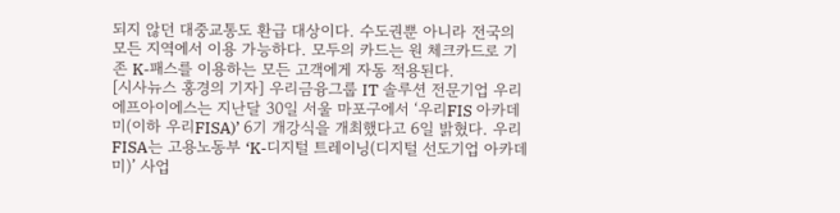되지 않던 대중교통도 환급 대상이다. 수도권뿐 아니라 전국의 모든 지역에서 이용 가능하다. 모두의 카드는 원 체크카드로 기존 K-패스를 이용하는 모든 고객에게 자동 적용된다.
[시사뉴스 홍경의 기자] 우리금융그룹 IT 솔루션 전문기업 우리에프아이에스는 지난달 30일 서울 마포구에서 ‘우리FIS 아카데미(이하 우리FISA)’ 6기 개강식을 개최했다고 6일 밝혔다. 우리FISA는 고용노동부 ‘K-디지털 트레이닝(디지털 선도기업 아카데미)’ 사업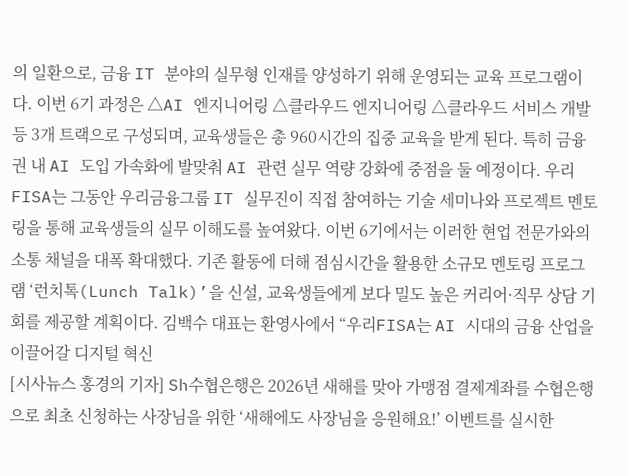의 일환으로, 금융 IT 분야의 실무형 인재를 양성하기 위해 운영되는 교육 프로그램이다. 이번 6기 과정은 △AI 엔지니어링 △클라우드 엔지니어링 △클라우드 서비스 개발 등 3개 트랙으로 구성되며, 교육생들은 총 960시간의 집중 교육을 받게 된다. 특히 금융권 내 AI 도입 가속화에 발맞춰 AI 관련 실무 역량 강화에 중점을 둘 예정이다. 우리FISA는 그동안 우리금융그룹 IT 실무진이 직접 참여하는 기술 세미나와 프로젝트 멘토링을 통해 교육생들의 실무 이해도를 높여왔다. 이번 6기에서는 이러한 현업 전문가와의 소통 채널을 대폭 확대했다. 기존 활동에 더해 점심시간을 활용한 소규모 멘토링 프로그램 ‘런치톡(Lunch Talk)’을 신설, 교육생들에게 보다 밀도 높은 커리어·직무 상담 기회를 제공할 계획이다. 김백수 대표는 환영사에서 “우리FISA는 AI 시대의 금융 산업을 이끌어갈 디지털 혁신
[시사뉴스 홍경의 기자] Sh수협은행은 2026년 새해를 맞아 가맹점 결제계좌를 수협은행으로 최초 신청하는 사장님을 위한 ‘새해에도 사장님을 응원해요!’ 이벤트를 실시한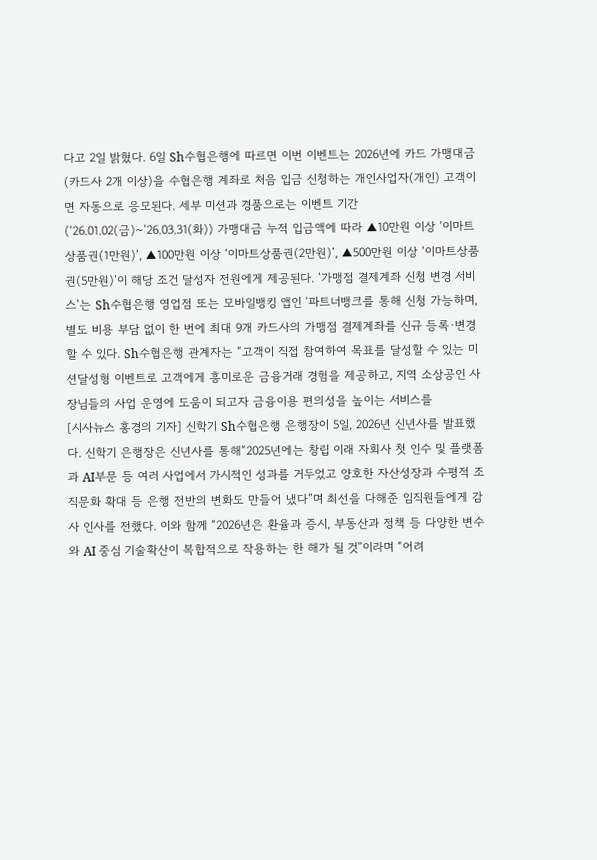다고 2일 밝혔다. 6일 Sh수협은행에 따르면 이번 이벤트는 2026년에 카드 가맹대금(카드사 2개 이상)을 수협은행 계좌로 처음 입금 신청하는 개인사업자(개인) 고객이면 자동으로 응모된다. 세부 미션과 경품으로는 이벤트 기간(‘26.01.02(금)~’26.03.31(화)) 가맹대금 누적 입금액에 따라 ▲10만원 이상 ‘이마트상품권(1만원)’, ▲100만원 이상 ‘이마트상품권(2만원)’, ▲500만원 이상 ‘이마트상품권(5만원)’이 해당 조건 달성자 전원에게 제공된다. ‘가맹점 결제계좌 신청 변경 서비스’는 Sh수협은행 영업점 또는 모바일뱅킹 앱인 ‘파트너뱅크를 통해 신청 가능하며, 별도 비용 부담 없이 한 번에 최대 9개 카드사의 가맹점 결제계좌를 신규 등록·변경할 수 있다. Sh수협은행 관계자는 “고객이 직접 참여하여 목표를 달성할 수 있는 미션달성형 이벤트로 고객에게 흥미로운 금융거래 경험을 제공하고, 지역 소상공인 사장님들의 사업 운영에 도움이 되고자 금융이용 편의성을 높이는 서비스를
[시사뉴스 홍경의 기자] 신학기 Sh수협은행 은행장이 5일, 2026년 신년사를 발표했다. 신학기 은행장은 신년사를 통해“2025년에는 창립 이래 자회사 첫 인수 및 플랫폼과 AI부문 등 여러 사업에서 가시적인 성과를 거두었고 양호한 자산성장과 수평적 조직문화 확대 등 은행 전반의 변화도 만들어 냈다”며 최선을 다해준 임직원들에게 감사 인사를 전했다. 이와 함께 “2026년은 환율과 증시, 부동산과 정책 등 다양한 변수와 AI 중심 기술확산이 복합적으로 작용하는 한 해가 될 것”이라며 “어려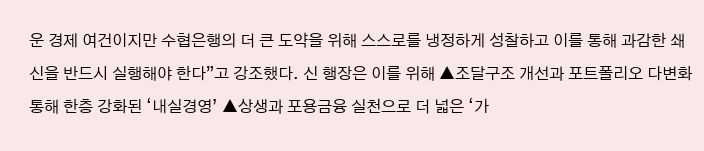운 경제 여건이지만 수협은행의 더 큰 도약을 위해 스스로를 냉정하게 성찰하고 이를 통해 과감한 쇄신을 반드시 실행해야 한다”고 강조했다. 신 행장은 이를 위해 ▲조달구조 개선과 포트폴리오 다변화 통해 한층 강화된 ‘내실경영’ ▲상생과 포용금융 실천으로 더 넓은 ‘가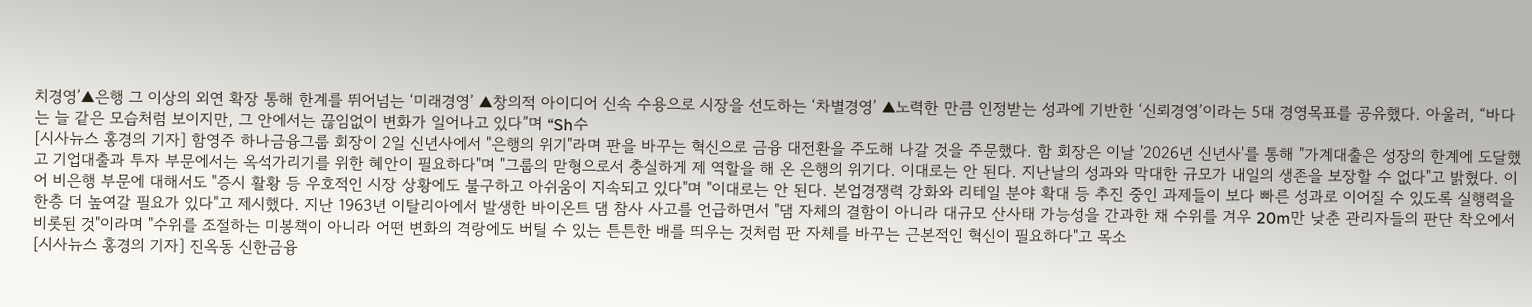치경영’▲은행 그 이상의 외연 확장 통해 한계를 뛰어넘는 ‘미래경영’ ▲창의적 아이디어 신속 수용으로 시장을 선도하는 ‘차별경영’ ▲노력한 만큼 인정받는 성과에 기반한 ‘신뢰경영’이라는 5대 경영목표를 공유했다. 아울러, “바다는 늘 같은 모습처럼 보이지만, 그 안에서는 끊임없이 변화가 일어나고 있다”며 “Sh수
[시사뉴스 홍경의 기자] 함영주 하나금융그룹 회장이 2일 신년사에서 "은행의 위기"라며 판을 바꾸는 혁신으로 금융 대전환을 주도해 나갈 것을 주문했다. 함 회장은 이날 '2026년 신년사'를 통해 "가계대출은 성장의 한계에 도달했고 기업대출과 투자 부문에서는 옥석가리기를 위한 혜안이 필요하다"며 "그룹의 맏형으로서 충실하게 제 역할을 해 온 은행의 위기다. 이대로는 안 된다. 지난날의 성과와 막대한 규모가 내일의 생존을 보장할 수 없다"고 밝혔다. 이어 비은행 부문에 대해서도 "증시 활황 등 우호적인 시장 상황에도 불구하고 아쉬움이 지속되고 있다"며 "이대로는 안 된다. 본업경쟁력 강화와 리테일 분야 확대 등 추진 중인 과제들이 보다 빠른 성과로 이어질 수 있도록 실행력을 한층 더 높여갈 필요가 있다"고 제시했다. 지난 1963년 이탈리아에서 발생한 바이온트 댐 참사 사고를 언급하면서 "댐 자체의 결함이 아니라 대규모 산사태 가능성을 간과한 채 수위를 겨우 20m만 낮춘 관리자들의 판단 착오에서 비롯된 것"이라며 "수위를 조절하는 미봉책이 아니라 어떤 변화의 격랑에도 버틸 수 있는 튼튼한 배를 띄우는 것처럼 판 자체를 바꾸는 근본적인 혁신이 필요하다"고 목소
[시사뉴스 홍경의 기자] 진옥동 신한금융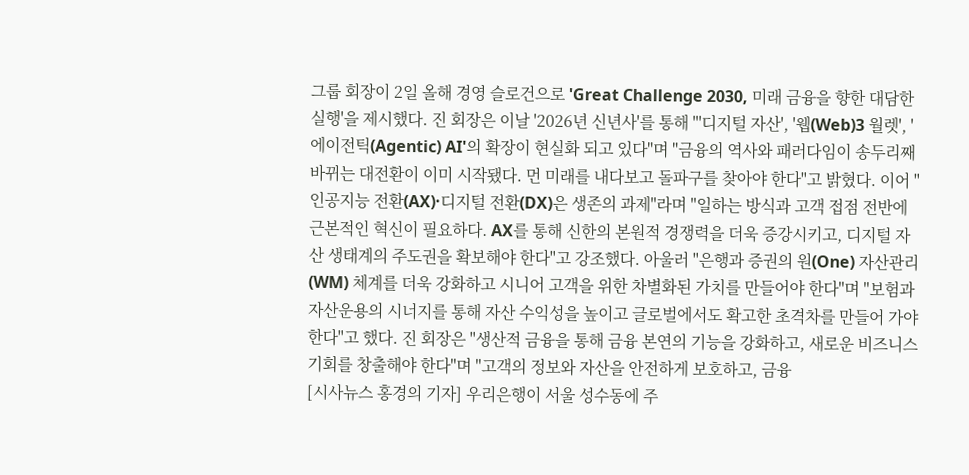그룹 회장이 2일 올해 경영 슬로건으로 'Great Challenge 2030, 미래 금융을 향한 대담한 실행'을 제시했다. 진 회장은 이날 '2026년 신년사'를 통해 "'디지털 자산', '웹(Web)3 월렛', '에이전틱(Agentic) AI'의 확장이 현실화 되고 있다"며 "금융의 역사와 패러다임이 송두리째 바뀌는 대전환이 이미 시작됐다. 먼 미래를 내다보고 돌파구를 찾아야 한다"고 밝혔다. 이어 "인공지능 전환(AX)·디지털 전환(DX)은 생존의 과제"라며 "일하는 방식과 고객 접점 전반에 근본적인 혁신이 필요하다. AX를 통해 신한의 본원적 경쟁력을 더욱 증강시키고, 디지털 자산 생태계의 주도권을 확보해야 한다"고 강조했다. 아울러 "은행과 증권의 원(One) 자산관리(WM) 체계를 더욱 강화하고 시니어 고객을 위한 차별화된 가치를 만들어야 한다"며 "보험과 자산운용의 시너지를 통해 자산 수익성을 높이고 글로벌에서도 확고한 초격차를 만들어 가야 한다"고 했다. 진 회장은 "생산적 금융을 통해 금융 본연의 기능을 강화하고, 새로운 비즈니스 기회를 창출해야 한다"며 "고객의 정보와 자산을 안전하게 보호하고, 금융
[시사뉴스 홍경의 기자] 우리은행이 서울 성수동에 주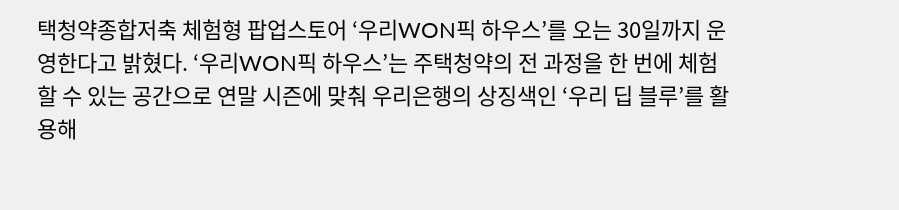택청약종합저축 체험형 팝업스토어 ‘우리WON픽 하우스’를 오는 30일까지 운영한다고 밝혔다. ‘우리WON픽 하우스’는 주택청약의 전 과정을 한 번에 체험할 수 있는 공간으로 연말 시즌에 맞춰 우리은행의 상징색인 ‘우리 딥 블루’를 활용해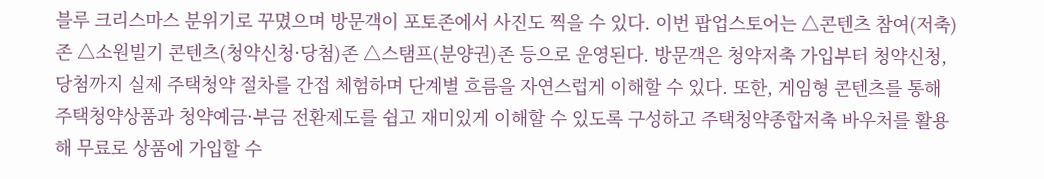블루 크리스마스 분위기로 꾸몄으며 방문객이 포토존에서 사진도 찍을 수 있다. 이번 팝업스토어는 △콘텐츠 참여(저축)존 △소원빌기 콘텐츠(청약신청·당첨)존 △스탬프(분양권)존 등으로 운영된다. 방문객은 청약저축 가입부터 청약신청, 당첨까지 실제 주택청약 절차를 간접 체험하며 단계별 흐름을 자연스럽게 이해할 수 있다. 또한, 게임형 콘텐츠를 통해 주택청약상품과 청약예금·부금 전환제도를 쉽고 재미있게 이해할 수 있도록 구성하고 주택청약종합저축 바우처를 활용해 무료로 상품에 가입할 수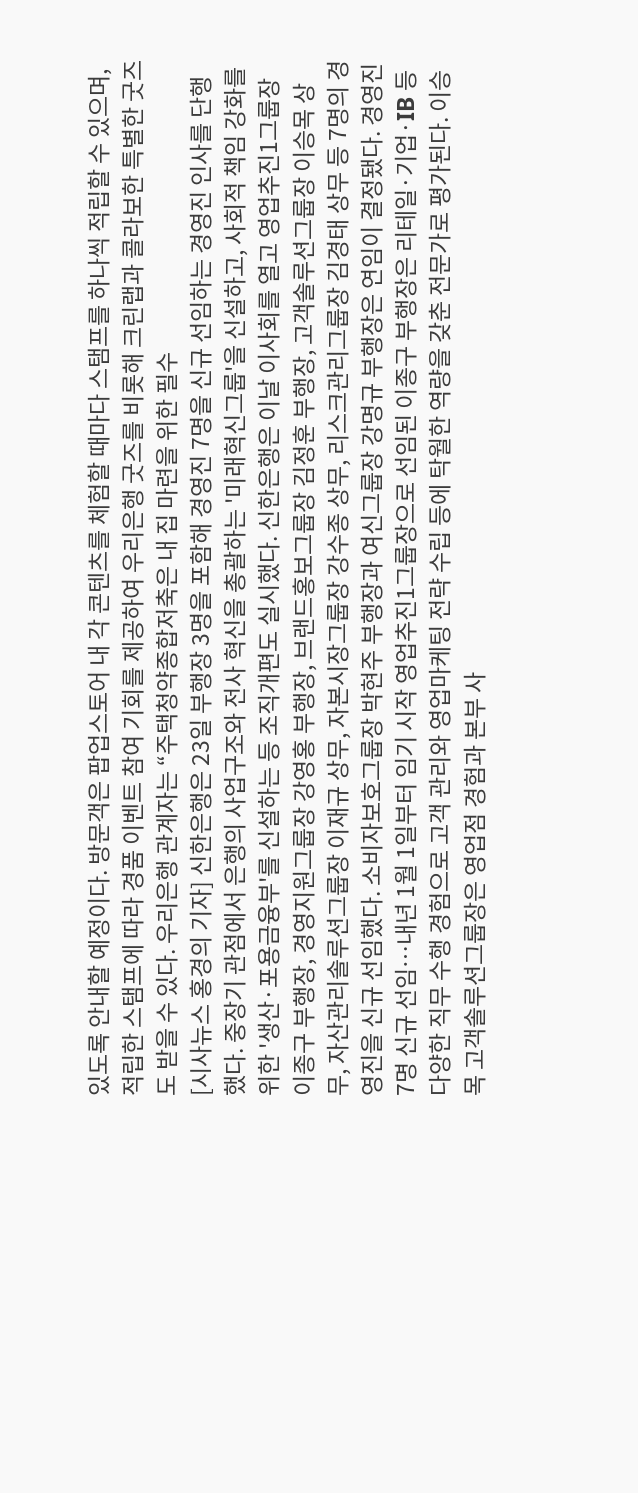있도록 안내할 예정이다. 방문객은 팝업스토어 내 각 콘텐츠를 체험할 때마다 스탬프를 하나씩 적립할 수 있으며, 적립한 스탬프에 따라 경품 이벤트 참여 기회를 제공하여 우리은행 굿즈를 비롯해 크린랩과 콜라보한 특별한 굿즈도 받을 수 있다. 우리은행 관계자는 “주택청약종합저축은 내 집 마련을 위한 필수
[시사뉴스 홍경의 기자] 신한은행은 23일 부행장 3명을 포함해 경영진 7명을 신규 선임하는 경영진 인사를 단행했다. 중장기 관점에서 은행의 사업구조와 전사 혁신을 총괄하는 '미래혁신그룹'을 신설하고, 사회적 책임 강화를 위한 '생산·포용금융부'를 신설하는 등 조직개편도 실시했다. 신한은행은 이날 이사회를 열고 영업추진1그룹장 이종구 부행장, 경영지원그룹장 강영홍 부행장, 브랜드홍보그룹장 김정훈 부행장, 고객솔루션그룹장 이승목 상무, 자산관리솔루션그룹장 이재규 상무, 자본시장그룹장 강수종 상무, 리스크관리그룹장 김경태 상무 등 7명의 경영진을 신규 선임했다. 소비자보호그룹장 박현주 부행장과 여신그룹장 강명규 부행장은 연임이 결정됐다. 경영진 7명 신규 선임…내년 1월 1일부터 임기 시작 영업추진1그룹장으로 선임된 이종구 부행장은 리테일·기업·IB 등 다양한 직무 수행 경험으로 고객 관리와 영업마케팅 전략 수립 등에 탁월한 역량을 갖춘 전문가로 평가된다. 이승목 고객솔루션그룹장은 영업점 경험과 본부 사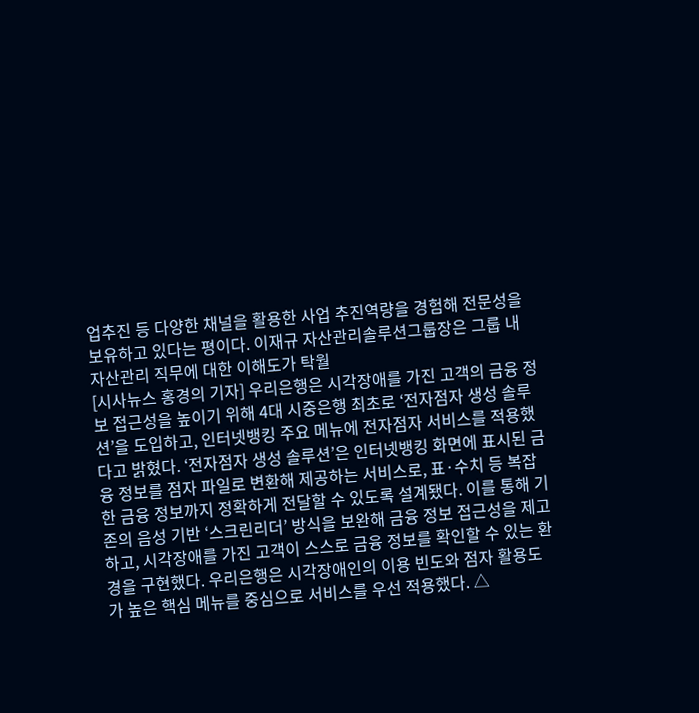업추진 등 다양한 채널을 활용한 사업 추진역량을 경험해 전문성을 보유하고 있다는 평이다. 이재규 자산관리솔루션그룹장은 그룹 내 자산관리 직무에 대한 이해도가 탁월
[시사뉴스 홍경의 기자] 우리은행은 시각장애를 가진 고객의 금융 정보 접근성을 높이기 위해 4대 시중은행 최초로 ‘전자점자 생성 솔루션’을 도입하고, 인터넷뱅킹 주요 메뉴에 전자점자 서비스를 적용했다고 밝혔다. ‘전자점자 생성 솔루션’은 인터넷뱅킹 화면에 표시된 금융 정보를 점자 파일로 변환해 제공하는 서비스로, 표·수치 등 복잡한 금융 정보까지 정확하게 전달할 수 있도록 설계됐다. 이를 통해 기존의 음성 기반 ‘스크린리더’ 방식을 보완해 금융 정보 접근성을 제고하고, 시각장애를 가진 고객이 스스로 금융 정보를 확인할 수 있는 환경을 구현했다. 우리은행은 시각장애인의 이용 빈도와 점자 활용도가 높은 핵심 메뉴를 중심으로 서비스를 우선 적용했다. △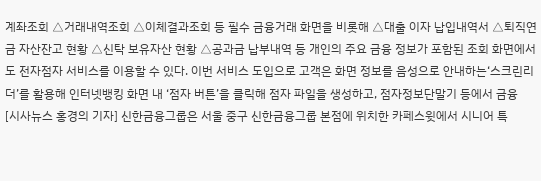계좌조회 △거래내역조회 △이체결과조회 등 필수 금융거래 화면을 비롯해 △대출 이자 납입내역서 △퇴직연금 자산잔고 현황 △신탁 보유자산 현황 △공과금 납부내역 등 개인의 주요 금융 정보가 포함된 조회 화면에서도 전자점자 서비스를 이용할 수 있다. 이번 서비스 도입으로 고객은 화면 정보를 음성으로 안내하는‘스크린리더’를 활용해 인터넷뱅킹 화면 내 ‘점자 버튼’을 클릭해 점자 파일을 생성하고, 점자정보단말기 등에서 금융
[시사뉴스 홍경의 기자] 신한금융그룹은 서울 중구 신한금융그룹 본점에 위치한 카페스윗에서 시니어 특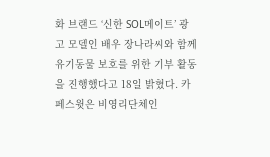화 브랜드 ‘신한 SOL메이트’ 광고 모델인 배우 장나라씨와 함께 유기동물 보호를 위한 기부 활동을 진행했다고 18일 밝혔다. 카페스윗은 비영리단체인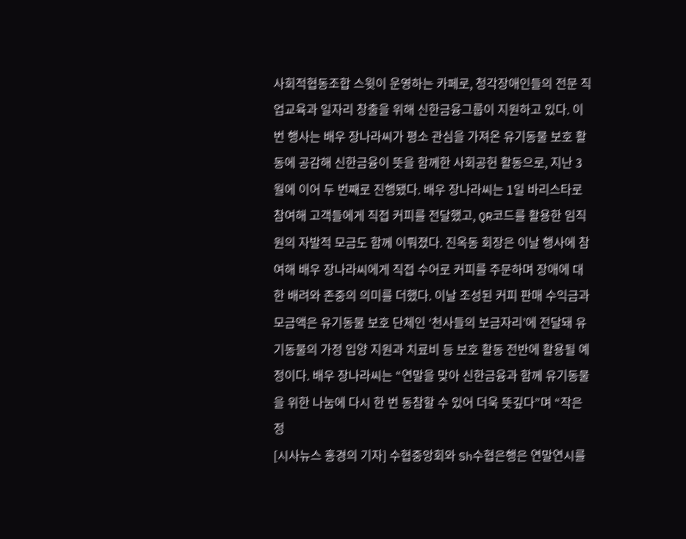사회적협동조합 스윗이 운영하는 카페로, 청각장애인들의 전문 직업교육과 일자리 창출을 위해 신한금융그룹이 지원하고 있다. 이번 행사는 배우 장나라씨가 평소 관심을 가져온 유기동물 보호 활동에 공감해 신한금융이 뜻을 함께한 사회공헌 활동으로, 지난 3월에 이어 두 번째로 진행됐다. 배우 장나라씨는 1일 바리스타로 참여해 고객들에게 직접 커피를 전달했고, QR코드를 활용한 임직원의 자발적 모금도 함께 이뤄졌다. 진옥동 회장은 이날 행사에 참여해 배우 장나라씨에게 직접 수어로 커피를 주문하며 장애에 대한 배려와 존중의 의미를 더했다. 이날 조성된 커피 판매 수익금과 모금액은 유기동물 보호 단체인 ‘천사들의 보금자리’에 전달돼 유기동물의 가정 입양 지원과 치료비 등 보호 활동 전반에 활용될 예정이다. 배우 장나라씨는 “연말을 맞아 신한금융과 함께 유기동물을 위한 나눔에 다시 한 번 동참할 수 있어 더욱 뜻깊다”며 “작은 정
[시사뉴스 홍경의 기자] 수협중앙회와 Sh수협은행은 연말연시를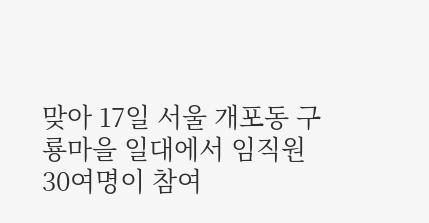맞아 17일 서울 개포동 구룡마을 일대에서 임직원 30여명이 참여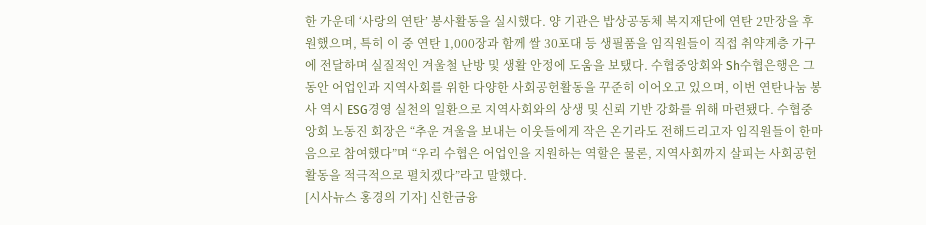한 가운데 ‘사랑의 연탄’ 봉사활동을 실시했다. 양 기관은 밥상공동체 복지재단에 연탄 2만장을 후원했으며, 특히 이 중 연탄 1,000장과 함께 쌀 30포대 등 생필품을 임직원들이 직접 취약계층 가구에 전달하며 실질적인 겨울철 난방 및 생활 안정에 도움을 보탰다. 수협중앙회와 Sh수협은행은 그동안 어업인과 지역사회를 위한 다양한 사회공헌활동을 꾸준히 이어오고 있으며, 이번 연탄나눔 봉사 역시 ESG경영 실천의 일환으로 지역사회와의 상생 및 신뢰 기반 강화를 위해 마련됐다. 수협중앙회 노동진 회장은 “추운 겨울을 보내는 이웃들에게 작은 온기라도 전해드리고자 임직원들이 한마음으로 참여했다”며 “우리 수협은 어업인을 지원하는 역할은 물론, 지역사회까지 살피는 사회공헌활동을 적극적으로 펼치겠다”라고 말했다.
[시사뉴스 홍경의 기자] 신한금융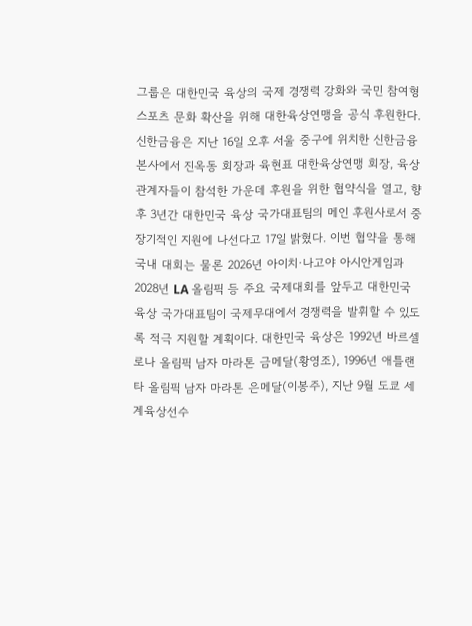그룹은 대한민국 육상의 국제 경쟁력 강화와 국민 참여형 스포츠 문화 확산을 위해 대한육상연맹을 공식 후원한다. 신한금융은 지난 16일 오후 서울 중구에 위치한 신한금융 본사에서 진옥동 회장과 육현표 대한육상연맹 회장, 육상 관계자들이 참석한 가운데 후원을 위한 협약식을 열고, 향후 3년간 대한민국 육상 국가대표팀의 메인 후원사로서 중장기적인 지원에 나선다고 17일 밝혔다. 이번 협약을 통해 국내 대회는 물론 2026년 아이치·나고야 아시안게임과 2028년 LA 올림픽 등 주요 국제대회를 앞두고 대한민국 육상 국가대표팀이 국제무대에서 경쟁력을 발휘할 수 있도록 적극 지원할 계획이다. 대한민국 육상은 1992년 바르셀로나 올림픽 남자 마라톤 금메달(황영조), 1996년 애틀랜타 올림픽 남자 마라톤 은메달(이봉주), 지난 9월 도쿄 세계육상선수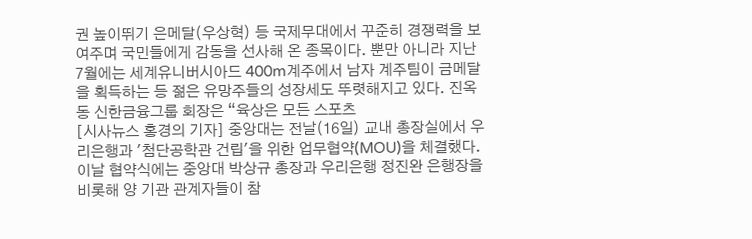권 높이뛰기 은메달(우상혁) 등 국제무대에서 꾸준히 경쟁력을 보여주며 국민들에게 감동을 선사해 온 종목이다. 뿐만 아니라 지난 7월에는 세계유니버시아드 400m계주에서 남자 계주팀이 금메달을 획득하는 등 젊은 유망주들의 성장세도 뚜렷해지고 있다. 진옥동 신한금융그룹 회장은 “육상은 모든 스포츠
[시사뉴스 홍경의 기자] 중앙대는 전날(16일) 교내 총장실에서 우리은행과 '첨단공학관 건립'을 위한 업무협약(MOU)을 체결했다. 이날 협약식에는 중앙대 박상규 총장과 우리은행 정진완 은행장을 비롯해 양 기관 관계자들이 참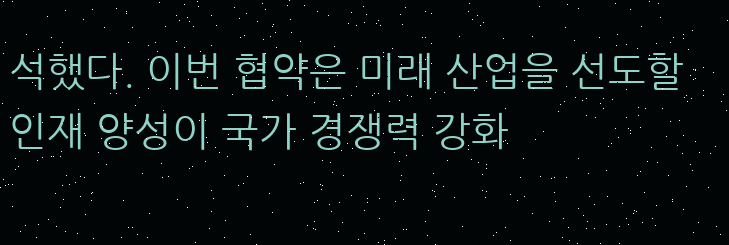석했다. 이번 협약은 미래 산업을 선도할 인재 양성이 국가 경쟁력 강화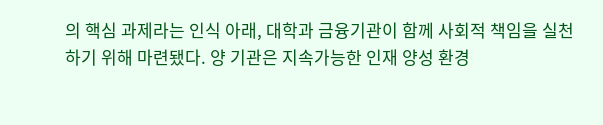의 핵심 과제라는 인식 아래, 대학과 금융기관이 함께 사회적 책임을 실천하기 위해 마련됐다. 양 기관은 지속가능한 인재 양성 환경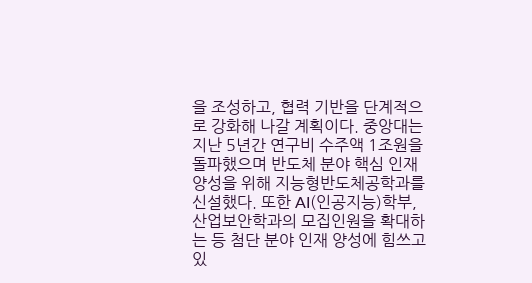을 조성하고, 협력 기반을 단계적으로 강화해 나갈 계획이다. 중앙대는 지난 5년간 연구비 수주액 1조원을 돌파했으며 반도체 분야 핵심 인재 양성을 위해 지능형반도체공학과를 신설했다. 또한 AI(인공지능)학부, 산업보안학과의 모집인원을 확대하는 등 첨단 분야 인재 양성에 힘쓰고 있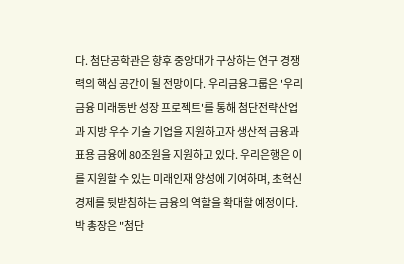다. 첨단공학관은 향후 중앙대가 구상하는 연구 경쟁력의 핵심 공간이 될 전망이다. 우리금융그룹은 '우리금융 미래동반 성장 프로젝트'를 통해 첨단전략산업과 지방 우수 기술 기업을 지원하고자 생산적 금융과 표용 금융에 80조원을 지원하고 있다. 우리은행은 이를 지원할 수 있는 미래인재 양성에 기여하며, 초혁신경제를 뒷받침하는 금융의 역할을 확대할 예정이다. 박 총장은 "첨단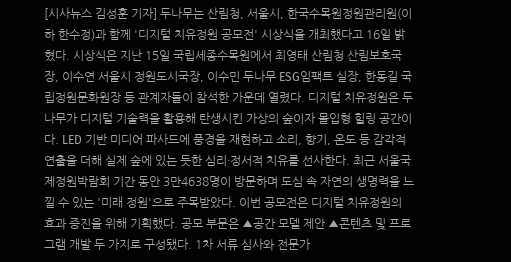[시사뉴스 김성훈 기자] 두나무는 산림청, 서울시, 한국수목원정원관리원(이하 한수정)과 함께 '디지털 치유정원 공모전' 시상식을 개최했다고 16일 밝혔다. 시상식은 지난 15일 국립세종수목원에서 최영태 산림청 산림보호국장, 이수연 서울시 정원도시국장, 이수민 두나무 ESG임팩트 실장, 한동길 국립정원문화원장 등 관계자들이 참석한 가운데 열렸다. 디지털 치유정원은 두나무가 디지털 기술력을 활용해 탄생시킨 가상의 숲이자 몰입형 힐링 공간이다. LED 기반 미디어 파사드에 풍경을 재현하고 소리, 향기, 온도 등 감각적 연출을 더해 실제 숲에 있는 듯한 심리·정서적 치유를 선사한다. 최근 서울국제정원박람회 기간 동안 3만4638명이 방문하며 도심 속 자연의 생명력을 느낄 수 있는 '미래 정원'으로 주목받았다. 이번 공모전은 디지털 치유정원의 효과 증진을 위해 기획했다. 공모 부문은 ▲공간 모델 제안 ▲콘텐츠 및 프로그램 개발 두 가지로 구성됐다. 1차 서류 심사와 전문가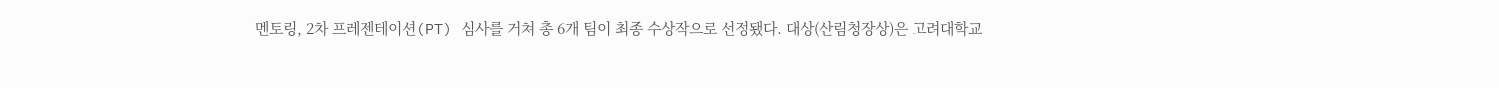멘토링, 2차 프레젠테이션(PT) 심사를 거쳐 총 6개 팀이 최종 수상작으로 선정됐다. 대상(산림청장상)은 고려대학교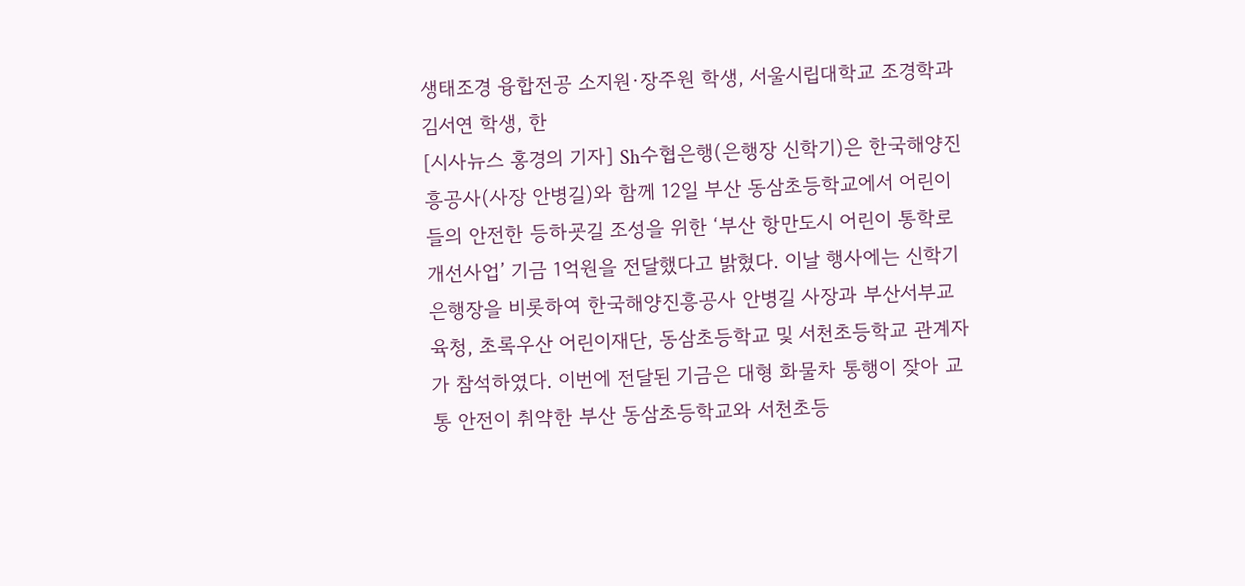생태조경 융합전공 소지원·장주원 학생, 서울시립대학교 조경학과 김서연 학생, 한
[시사뉴스 홍경의 기자] Sh수협은행(은행장 신학기)은 한국해양진흥공사(사장 안병길)와 함께 12일 부산 동삼초등학교에서 어린이들의 안전한 등하굣길 조성을 위한 ‘부산 항만도시 어린이 통학로 개선사업’ 기금 1억원을 전달했다고 밝혔다. 이날 행사에는 신학기 은행장을 비롯하여 한국해양진흥공사 안병길 사장과 부산서부교육청, 초록우산 어린이재단, 동삼초등학교 및 서천초등학교 관계자가 참석하였다. 이번에 전달된 기금은 대형 화물차 통행이 잦아 교통 안전이 취약한 부산 동삼초등학교와 서천초등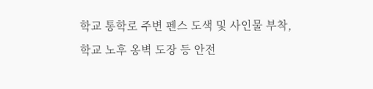학교 통학로 주변 펜스 도색 및 사인물 부착, 학교 노후 옹벽 도장 등 안전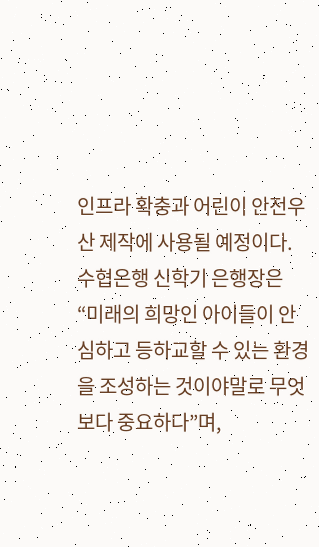인프라 확충과 어린이 안전우산 제작에 사용될 예정이다. 수협은행 신학기 은행장은 “미래의 희망인 아이들이 안심하고 등하교할 수 있는 환경을 조성하는 것이야말로 무엇보다 중요하다”며,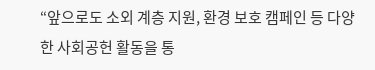“앞으로도 소외 계층 지원, 환경 보호 캠페인 등 다양한 사회공헌 활동을 통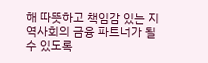해 따뜻하고 책임감 있는 지역사회의 금융 파트너가 될 수 있도록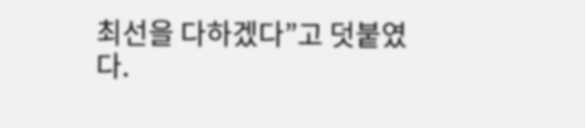최선을 다하겠다”고 덧붙였다.